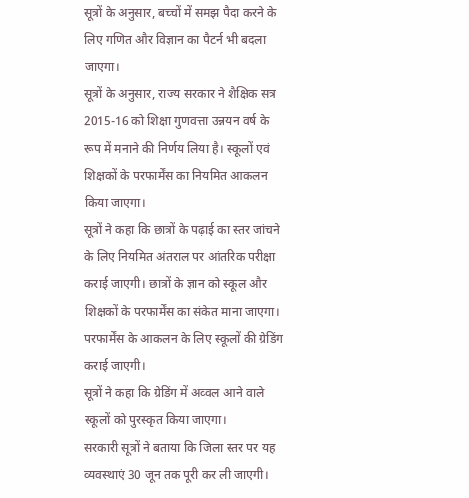सूत्रों के अनुसार, बच्चों में समझ पैदा करने के लिए गणित और विज्ञान का पैटर्न भी बदला जाएगा।
सूत्रों के अनुसार, राज्य सरकार ने शैक्षिक सत्र 2015-16 को शिक्षा गुणवत्ता उन्नयन वर्ष के रूप में मनाने की निर्णय लिया है। स्कूलों एवं शिक्षकों के परफार्मेंस का नियमित आकलन किया जाएगा।
सूत्रों ने कहा कि छात्रों के पढ़ाई का स्तर जांचने के लिए नियमित अंतराल पर आंतरिक परीक्षा कराई जाएगी। छात्रों के ज्ञान को स्कूल और शिक्षकों के परफार्मेंस का संकेत माना जाएगा। परफार्मेंस के आकलन के लिए स्कूलों की ग्रेडिंग कराई जाएगी।
सूत्रों ने कहा कि ग्रेडिंग में अव्वल आने वाले स्कूलों को पुरस्कृत किया जाएगा।
सरकारी सूत्रों ने बताया कि जिला स्तर पर यह व्यवस्थाएं 30 जून तक पूरी कर ली जाएगी।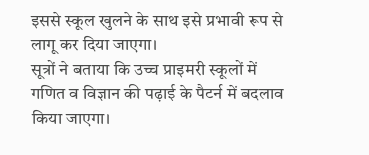इससे स्कूल खुलने के साथ इसे प्रभावी रूप से लागू कर दिया जाएगा।
सूत्रों ने बताया कि उच्च प्राइमरी स्कूलों में गणित व विज्ञान की पढ़ाई के पैटर्न में बदलाव किया जाएगा।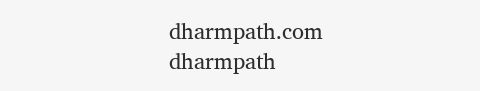dharmpath.com dharmpath